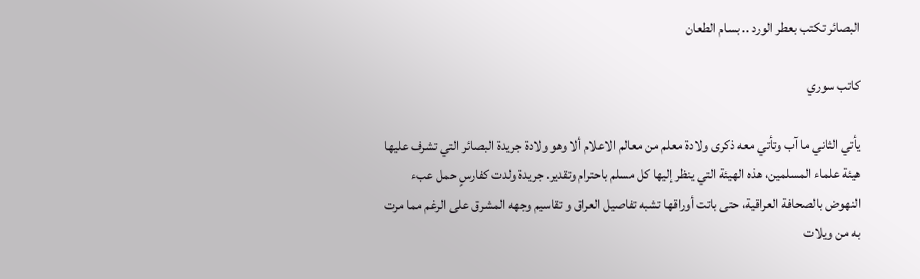البصائر تكتب بعطر الورد .. بسام الطعان

كاتب سوري

يأتي الثاني ما آب وتأتي معه ذكرى ولادة معلم من معالم الاعلام ألا وھو ولادة جريدة البصائر التي تشرف عليها هيئة علماء المسلمين، هذه الهيئة التي ينظر إليها كل مسلم باحترام وتقدير. جريدة ولدت كفارسٍ حمل عبء النهوض بالصحافة العراقية، حتى باتت أوراقها تشبه تفاصيل العراق و تقاسيم وجهه المشرق على الرغم مما مرت به من ويلات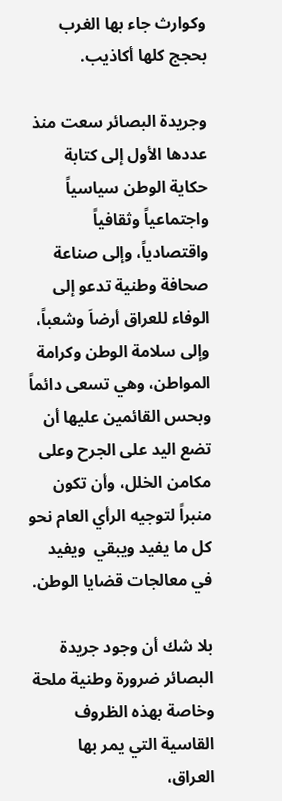وكوارث جاء بها الغرب بحجج كلها أكاذيب.

وجريدة البصائر سعت منذ عددها الأول إلى كتابة حكاية الوطن سياسياً واجتماعياً وثقافياً واقتصادياً، وإلى صناعة صحافة وطنية تدعو إلى الوفاء للعراق أرضاَ وشعباً، وإلى سلامة الوطن وكرامة المواطن، وهي تسعى دائماً وبحس القائمين عليها أن تضع اليد على الجرح وعلى مكامن الخلل، وأن تكون منبراً لتوجيه الرأي العام نحو كل ما يفيد ويبقي  ويفيد في معالجات قضايا الوطن.

بلا شك أن وجود جريدة البصائر ضرورة وطنية ملحة وخاصة بهذه الظروف القاسية التي يمر بها العراق،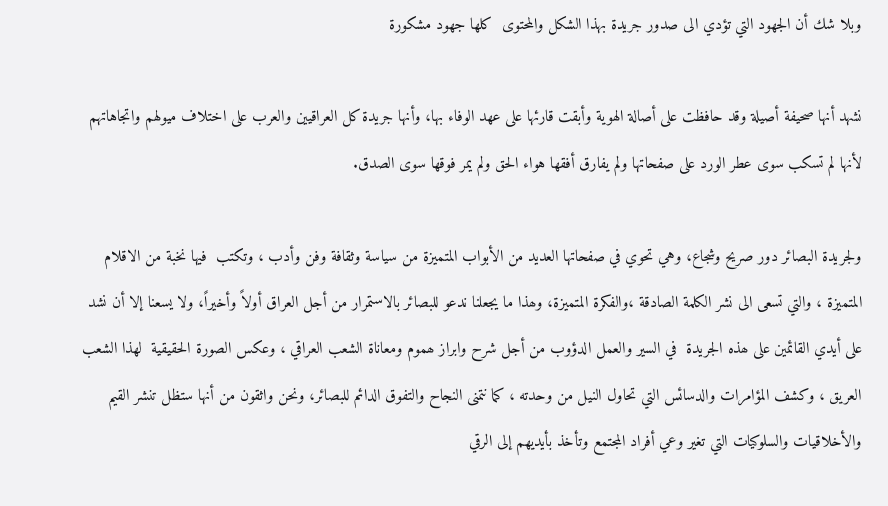وبلا شك أن الجهود التي تؤدي الى صدور جريدة بهذا الشكل والمحتوى  كلها جهود مشكورة

نشهد أنها صحيفة أصيلة وقد حافظت على أصالة الهوية وأبقت قارئها على عهد الوفاء بها، وأنها جريدة كل العراقيين والعرب على اختلاف ميولهم واتجاهاتهم لأنها لم تسكب سوى عطر الورد على صفحاتها ولم يفارق أفقها هواء الحق ولم يمر فوقها سوى الصدق.

ولجريدة البصائر دور صريح وشجاع، وهي تحوي في صفحاتها العديد من الأبواب المتمیزة من سياسة وثقافة وفن وأدب ، وتكتب  فيها نخبة من الاقلام المتميزة ، والتي تسعى الى نشر الكلمة الصادقة ،والفكرة المتمیزة، وھذا ما یجعلنا ندعو للبصائر بالاستمرار من أجل العراق أولاً وأخيراً، ولا يسعنا إلا أن نشد على أیدي القائمین على ھذه الجريدة  في السیر والعمل الدؤوب من أجل شرح وابراز ھموم ومعاناة الشعب العراقي ، وعكس الصورة الحقیقیة  لھذا الشعب العریق ، وكشف المؤامرات والدسائس التي تحاول النیل من وحدته ، كما نتمنى النجاح والتفوق الدائم للبصائر، ونحن واثقون من أنها ستظل تنشر القیم والأخلاقیات والسلوكیات التي تغیر وعي أفراد المجتمع وتأخذ بأیدیھم إلى الرقي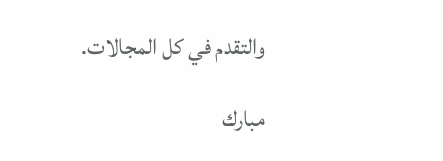والتقدم في كل المجالات.

مبارك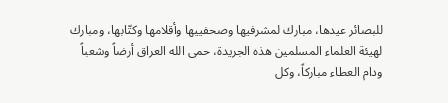للبصائر عيدها، مبارك لمشرفيها وصحفييها وأقلامها وكتّابها، ومبارك لهيئة العلماء المسلمين هذه الجريدة، حمى الله العراق أرضاً وشعباً ودام العطاء مباركاً، وكل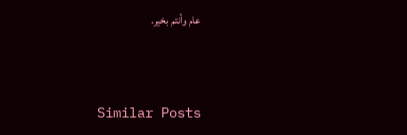عام وأنتم بخير.



Similar Posts